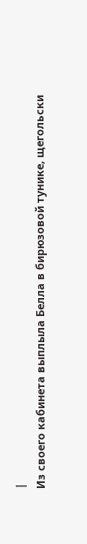|
Из своего кабинета выплыла Белла в бирюзовой тунике, щегольски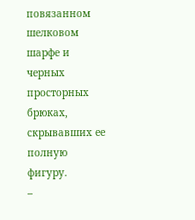повязанном шелковом шарфе и черных просторных брюках, скрывавших ее полную фигуру.
–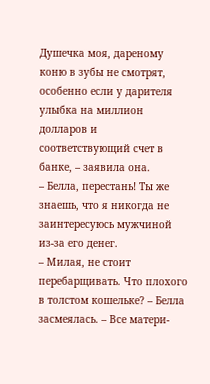Душечка моя, дареному коню в зубы не смотрят, особенно если у дарителя улыбка на миллион долларов и соответствующий счет в банке, – заявила она.
– Белла, перестань! Ты же знаешь, что я никогда не заинтересуюсь мужчиной из-за его денег.
– Милая, не стоит перебарщивать. Что плохого в толстом кошельке? – Белла засмеялась. – Все матери-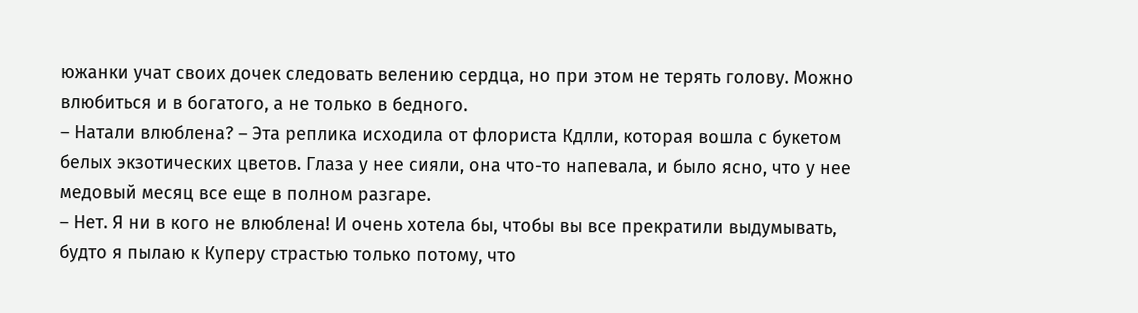южанки учат своих дочек следовать велению сердца, но при этом не терять голову. Можно влюбиться и в богатого, а не только в бедного.
– Натали влюблена? – Эта реплика исходила от флориста Кдлли, которая вошла с букетом белых экзотических цветов. Глаза у нее сияли, она что-то напевала, и было ясно, что у нее медовый месяц все еще в полном разгаре.
– Нет. Я ни в кого не влюблена! И очень хотела бы, чтобы вы все прекратили выдумывать, будто я пылаю к Куперу страстью только потому, что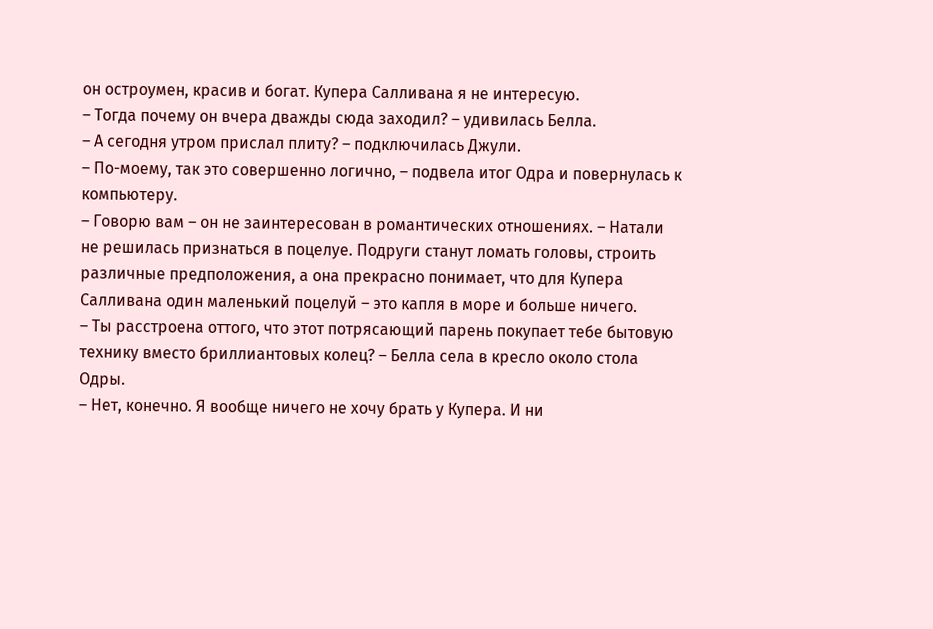он остроумен, красив и богат. Купера Салливана я не интересую.
– Тогда почему он вчера дважды сюда заходил? – удивилась Белла.
– А сегодня утром прислал плиту? – подключилась Джули.
– По-моему, так это совершенно логично, – подвела итог Одра и повернулась к компьютеру.
– Говорю вам – он не заинтересован в романтических отношениях. – Натали не решилась признаться в поцелуе. Подруги станут ломать головы, строить различные предположения, а она прекрасно понимает, что для Купера Салливана один маленький поцелуй – это капля в море и больше ничего.
– Ты расстроена оттого, что этот потрясающий парень покупает тебе бытовую технику вместо бриллиантовых колец? – Белла села в кресло около стола Одры.
– Нет, конечно. Я вообще ничего не хочу брать у Купера. И ни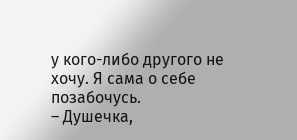у кого-либо другого не хочу. Я сама о себе позабочусь.
– Душечка,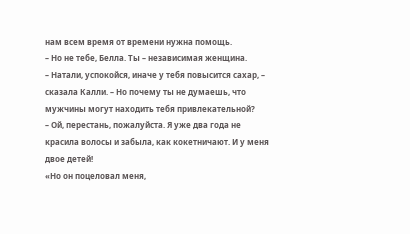нам всем время от времени нужна помощь.
– Но не тебе, Белла. Ты – независимая женщина.
– Натали, успокойся, иначе у тебя повысится сахар, – сказала Калли. – Но почему ты не думаешь, что мужчины могут находить тебя привлекательной?
– Ой, перестань, пожалуйста. Я уже два года не красила волосы и забыла, как кокетничают. И у меня двое детей!
«Но он поцеловал меня,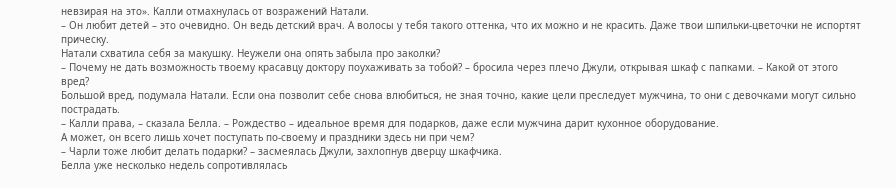невзирая на это». Калли отмахнулась от возражений Натали.
– Он любит детей – это очевидно. Он ведь детский врач. А волосы у тебя такого оттенка, что их можно и не красить. Даже твои шпильки-цветочки не испортят прическу.
Натали схватила себя за макушку. Неужели она опять забыла про заколки?
– Почему не дать возможность твоему красавцу доктору поухаживать за тобой? – бросила через плечо Джули, открывая шкаф с папками. – Какой от этого вред?
Большой вред, подумала Натали. Если она позволит себе снова влюбиться, не зная точно, какие цели преследует мужчина, то они с девочками могут сильно пострадать.
– Калли права, – сказала Белла. – Рождество – идеальное время для подарков, даже если мужчина дарит кухонное оборудование.
А может, он всего лишь хочет поступать по-своему и праздники здесь ни при чем?
– Чарли тоже любит делать подарки? – засмеялась Джули, захлопнув дверцу шкафчика.
Белла уже несколько недель сопротивлялась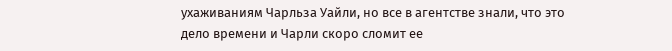ухаживаниям Чарльза Уайли, но все в агентстве знали, что это дело времени и Чарли скоро сломит ее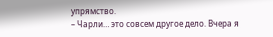упрямство.
– Чарли… это совсем другое дело. Вчера я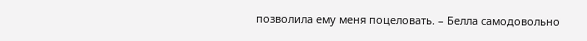позволила ему меня поцеловать. – Белла самодовольно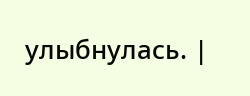улыбнулась. |